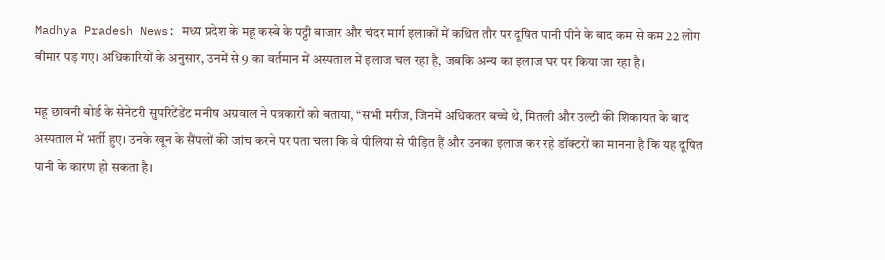Madhya Pradesh News: मध्य प्रदेश के महू कस्बे के पट्टी बाजार और चंदर मार्ग इलाकों में कथित तौर पर दूषित पानी पीने के बाद कम से कम 22 लोग बीमार पड़ गए। अधिकारियों के अनुसार, उनमें से 9 का वर्तमान में अस्पताल में इलाज चल रहा है, जबकि अन्य का इलाज घर पर किया जा रहा है।

महू छावनी बोर्ड के सेनेटरी सुपरिटेंडेंट मनीष अग्रवाल ने पत्रकारों को बताया, “सभी मरीज, जिनमें अधिकतर बच्चे थे, मितली और उल्टी की शिकायत के बाद अस्पताल में भर्ती हुए। उनके खून के सैंपलों की जांच करने पर पता चला कि वे पीलिया से पीड़ित हैं और उनका इलाज कर रहे डॉक्टरों का मानना है कि यह दूषित पानी के कारण हो सकता है।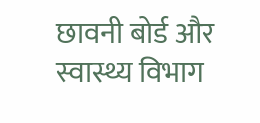छावनी बोर्ड और स्वास्थ्य विभाग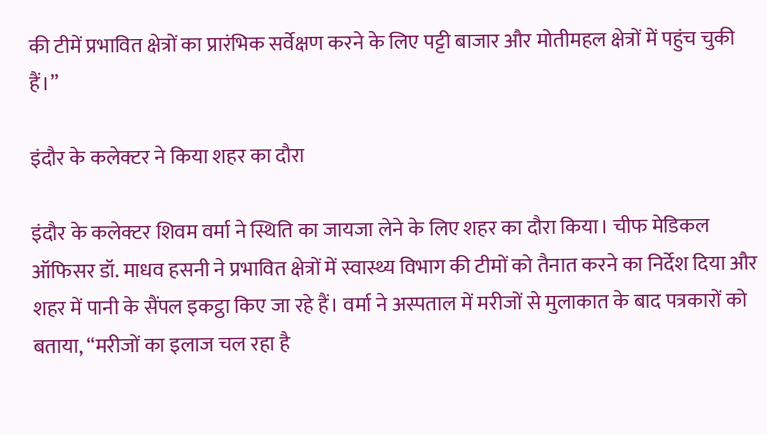की टीमें प्रभावित क्षेत्रों का प्रारंभिक सर्वेक्षण करने के लिए पट्टी बाजार और मोतीमहल क्षेत्रों में पहुंच चुकी हैं।”

इंदौर के कलेक्टर ने किया शहर का दौरा

इंदौर के कलेक्टर शिवम वर्मा ने स्थिति का जायजा लेने के लिए शहर का दौरा किया। चीफ मेडिकल ऑफिसर डॉ. माधव हसनी ने प्रभावित क्षेत्रों में स्वास्थ्य विभाग की टीमों को तैनात करने का निर्देश दिया और शहर में पानी के सैंपल इकट्ठा किए जा रहे हैं। वर्मा ने अस्पताल में मरीजों से मुलाकात के बाद पत्रकारों को बताया, “मरीजों का इलाज चल रहा है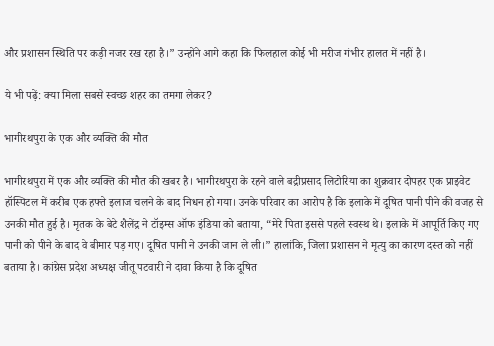और प्रशासन स्थिति पर कड़ी नजर रख रहा है।” उन्होंने आगे कहा कि फिलहाल कोई भी मरीज गंभीर हालत में नहीं है।

ये भी पढ़ें: क्या मिला सबसे स्वच्छ शहर का तमगा लेकर?

भागीरथपुरा के एक और व्यक्ति की मौत

भागीरथपुरा में एक और व्यक्ति की मौत की खबर है। भागीरथपुरा के रहने वाले बद्रीप्रसाद लिटोरिया का शुक्रवार दोपहर एक प्राइवेट हॉस्पिटल में करीब एक हफ्ते इलाज चलने के बाद निधन हो गया। उनके परिवार का आरोप है कि इलाके में दूषित पानी पीने की वजह से उनकी मौत हुई है। मृतक के बेटे शैलेंद्र ने टॉइम्स ऑफ इंडिया को बताया, “मेरे पिता इससे पहले स्वस्थ थे। इलाके में आपूर्ति किए गए पानी को पीने के बाद वे बीमार पड़ गए। दूषित पानी ने उनकी जान ले ली।” हालांकि, जिला प्रशासन ने मृत्यु का कारण दस्त को नहीं बताया है। कांग्रेस प्रदेश अध्यक्ष जीतू पटवारी ने दावा किया है कि दूषित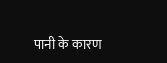पानी के कारण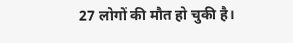27 लोगों की मौत हो चुकी है।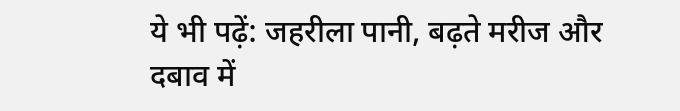ये भी पढ़ें: जहरीला पानी, बढ़ते मरीज और दबाव में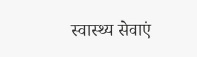स्वास्थ्य सेवाएं